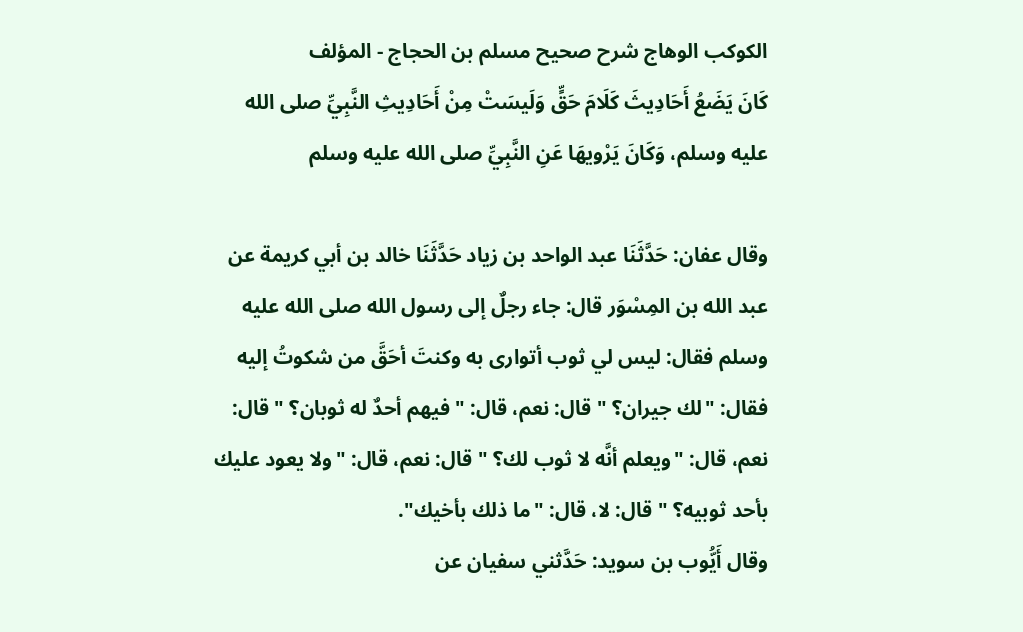الكوكب الوهاج شرح صحيح مسلم بن الحجاج - المؤلف
كَانَ يَضَعُ أَحَادِيثَ كَلَامَ حَقٍّ وَلَيسَتْ مِنْ أَحَادِيثِ النَّبِيِّ صلى الله عليه وسلم، وَكَانَ يَرْويهَا عَنِ النَّبِيِّ صلى الله عليه وسلم

وقال عفان: حَدَّثَنَا عبد الواحد بن زياد حَدَّثَنَا خالد بن أبي كريمة عن عبد الله بن المِسْوَر قال: جاء رجلٌ إلى رسول الله صلى الله عليه وسلم فقال: ليس لي ثوب أتوارى به وكنتَ أحَقَّ من شكوتُ إليه فقال: "لك جيران؟ " قال: نعم، قال: "فيهم أحدٌ له ثوبان؟ " قال: نعم، قال: "ويعلم أنَّه لا ثوب لك؟ " قال: نعم، قال: "ولا يعود عليك بأحد ثوبيه؟ " قال: لا، قال: "ما ذلك بأخيك".
وقال أَيُّوب بن سويد: حَدَّثني سفيان عن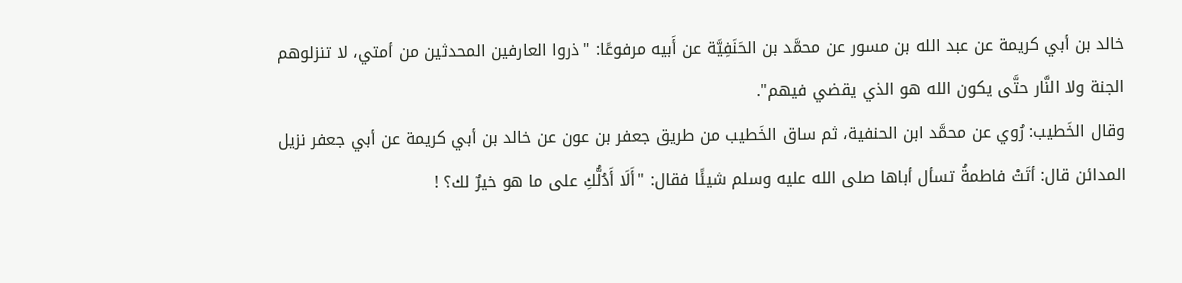خالد بن أبي كريمة عن عبد الله بن مسور عن محمَّد بن الحَنَفِيَّة عن أَبيه مرفوعًا: "ذروا العارفين المحدثين من أمتي، لا تنزلوهم الجنة ولا النَّار حتَّى يكون الله هو الذي يقضي فيهم".
وقال الخَطيب: رُوي عن محمَّد ابن الحنفية، ثم ساق الخَطيب من طريق جعفر بن عون عن خالد بن أبي كريمة عن أبي جعفر نزيل المدائن قال: أتَتْ فاطمةُ تسأل أباها صلى الله عليه وسلم شيئًا فقال: "أَلَا أَدُلُّكِ على ما هو خيرٌ لك؟ !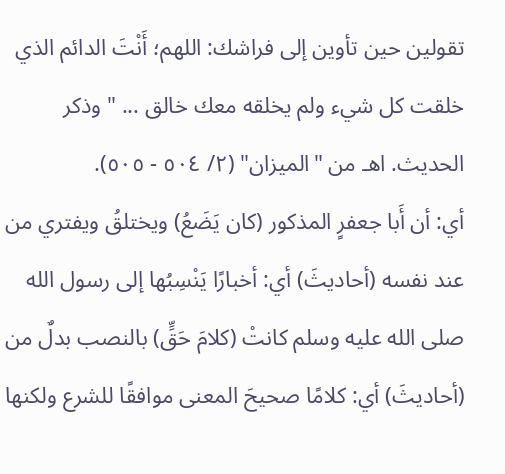تقولين حين تأوين إلى فراشك: اللهم؛ أَنْتَ الدائم الذي خلقت كل شيء ولم يخلقه معك خالق ... " وذكر الحديث. اهـ من "الميزان" (٢/ ٥٠٤ - ٥٠٥).
أي: أن أَبا جعفرٍ المذكور (كان يَضَعُ) ويختلقُ ويفتري من عند نفسه (أحاديثَ) أي: أخبارًا يَنْسِبُها إلى رسول الله صلى الله عليه وسلم كانتْ (كلامَ حَقٍّ) بالنصب بدلٌ من (أحاديثَ) أي: كلامًا صحيحَ المعنى موافقًا للشرع ولكنها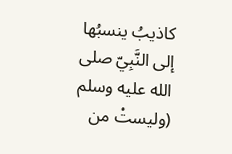كاذيبُ ينسبُها إلى النَّبِيّ صلى الله عليه وسلم (وليستْ من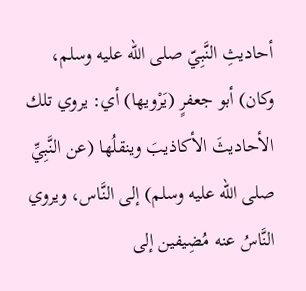أحاديثِ النَّبِيّ صلى الله عليه وسلم، وكان) أبو جعفرٍ (يَرْويها) أي: يروي تلك الأحاديثَ الأكاذيبَ وينقلُها (عن النَّبِيِّ صلى الله عليه وسلم) إلى النَّاس، ويروي النَّاسُ عنه مُضِيفين إلى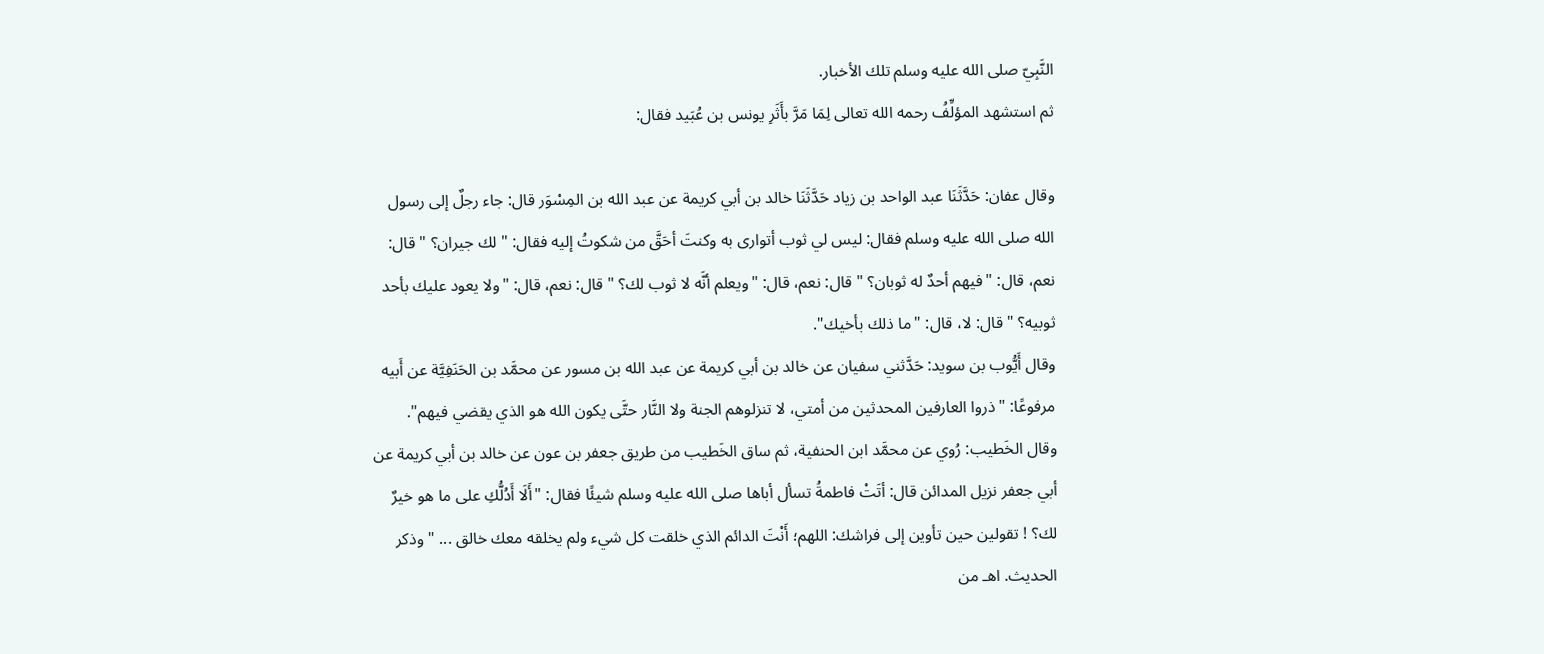النَّبِيّ صلى الله عليه وسلم تلك الأخبار.
ثم استشهد المؤلِّفُ رحمه الله تعالى لِمَا مَرَّ بأَثَرِ يونس بن عُبَيد فقال:

وقال عفان: حَدَّثَنَا عبد الواحد بن زياد حَدَّثَنَا خالد بن أبي كريمة عن عبد الله بن المِسْوَر قال: جاء رجلٌ إلى رسول الله صلى الله عليه وسلم فقال: ليس لي ثوب أتوارى به وكنتَ أحَقَّ من شكوتُ إليه فقال: "لك جيران؟ " قال: نعم، قال: "فيهم أحدٌ له ثوبان؟ " قال: نعم، قال: "ويعلم أنَّه لا ثوب لك؟ " قال: نعم، قال: "ولا يعود عليك بأحد ثوبيه؟ " قال: لا، قال: "ما ذلك بأخيك".
وقال أَيُّوب بن سويد: حَدَّثني سفيان عن خالد بن أبي كريمة عن عبد الله بن مسور عن محمَّد بن الحَنَفِيَّة عن أَبيه مرفوعًا: "ذروا العارفين المحدثين من أمتي، لا تنزلوهم الجنة ولا النَّار حتَّى يكون الله هو الذي يقضي فيهم".
وقال الخَطيب: رُوي عن محمَّد ابن الحنفية، ثم ساق الخَطيب من طريق جعفر بن عون عن خالد بن أبي كريمة عن أبي جعفر نزيل المدائن قال: أتَتْ فاطمةُ تسأل أباها صلى الله عليه وسلم شيئًا فقال: "أَلَا أَدُلُّكِ على ما هو خيرٌ لك؟ ! تقولين حين تأوين إلى فراشك: اللهم؛ أَنْتَ الدائم الذي خلقت كل شيء ولم يخلقه معك خالق ... " وذكر الحديث. اهـ من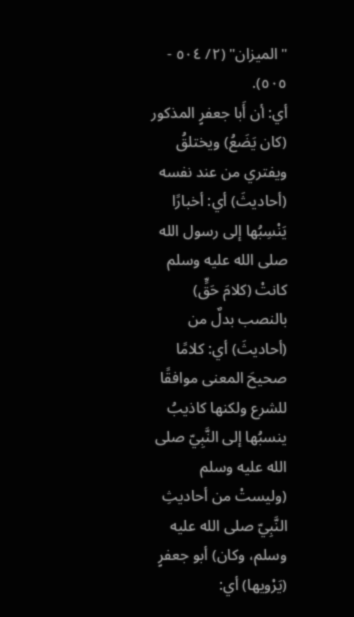"الميزان" (٢/ ٥٠٤ - ٥٠٥).
أي: أن أَبا جعفرٍ المذكور (كان يَضَعُ) ويختلقُ ويفتري من عند نفسه (أحاديثَ) أي: أخبارًا يَنْسِبُها إلى رسول الله صلى الله عليه وسلم كانتْ (كلامَ حَقٍّ) بالنصب بدلٌ من (أحاديثَ) أي: كلامًا صحيحَ المعنى موافقًا للشرع ولكنها كاذيبُ ينسبُها إلى النَّبِيّ صلى الله عليه وسلم (وليستْ من أحاديثِ النَّبِيّ صلى الله عليه وسلم، وكان) أبو جعفرٍ (يَرْويها) أي: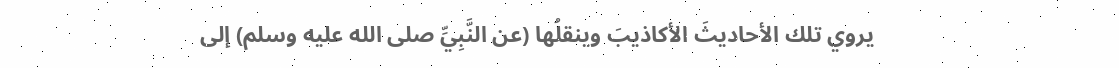يروي تلك الأحاديثَ الأكاذيبَ وينقلُها (عن النَّبِيِّ صلى الله عليه وسلم) إلى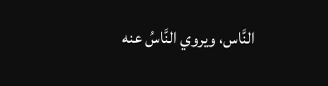النَّاس، ويروي النَّاسُ عنه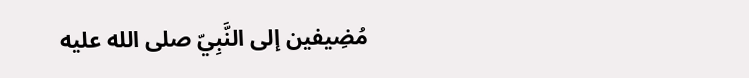مُضِيفين إلى النَّبِيّ صلى الله عليه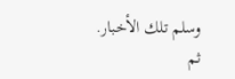وسلم تلك الأخبار.
ثم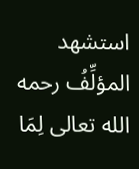استشهد المؤلِّفُ رحمه الله تعالى لِمَا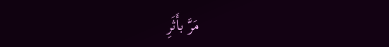مَرَّ بأَثَرِ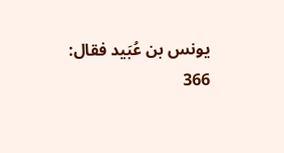يونس بن عُبَيد فقال:
366